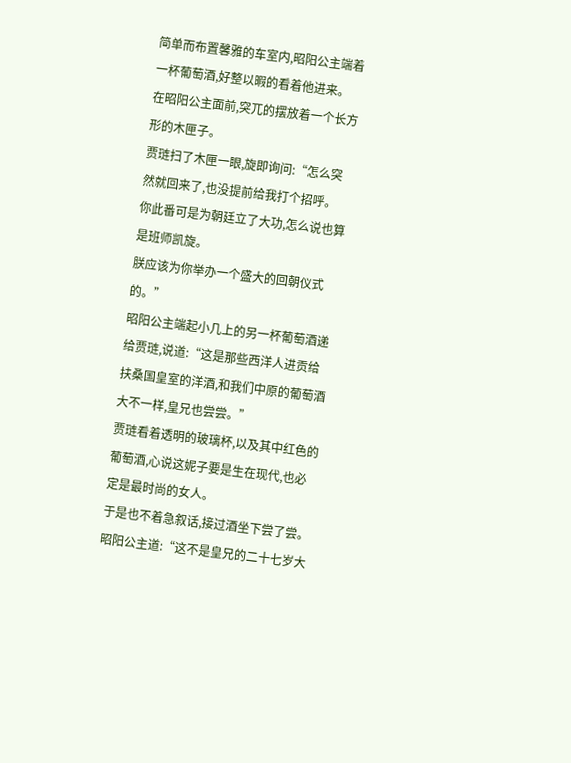简单而布置馨雅的车室内,昭阳公主端着一杯葡萄酒,好整以暇的看着他进来。
在昭阳公主面前,突兀的摆放着一个长方形的木匣子。
贾琏扫了木匣一眼,旋即询问:“怎么突然就回来了,也没提前给我打个招呼。
你此番可是为朝廷立了大功,怎么说也算是班师凯旋。
朕应该为你举办一个盛大的回朝仪式的。”
昭阳公主端起小几上的另一杯葡萄酒递给贾琏,说道:“这是那些西洋人进贡给扶桑国皇室的洋酒,和我们中原的葡萄酒大不一样,皇兄也尝尝。”
贾琏看着透明的玻璃杯,以及其中红色的葡萄酒,心说这妮子要是生在现代,也必定是最时尚的女人。
于是也不着急叙话,接过酒坐下尝了尝。
昭阳公主道:“这不是皇兄的二十七岁大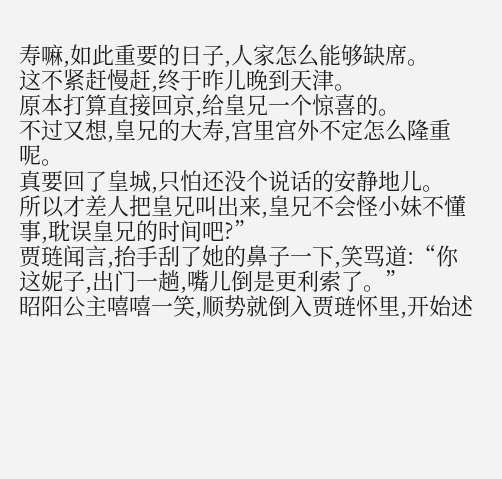寿嘛,如此重要的日子,人家怎么能够缺席。
这不紧赶慢赶,终于昨儿晚到天津。
原本打算直接回京,给皇兄一个惊喜的。
不过又想,皇兄的大寿,宫里宫外不定怎么隆重呢。
真要回了皇城,只怕还没个说话的安静地儿。
所以才差人把皇兄叫出来,皇兄不会怪小妹不懂事,耽误皇兄的时间吧?”
贾琏闻言,抬手刮了她的鼻子一下,笑骂道:“你这妮子,出门一趟,嘴儿倒是更利索了。”
昭阳公主嘻嘻一笑,顺势就倒入贾琏怀里,开始述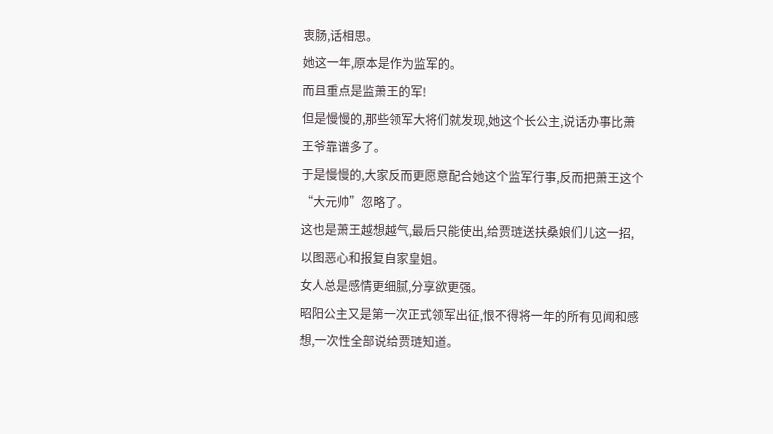衷肠,话相思。
她这一年,原本是作为监军的。
而且重点是监萧王的军!
但是慢慢的,那些领军大将们就发现,她这个长公主,说话办事比萧王爷靠谱多了。
于是慢慢的,大家反而更愿意配合她这个监军行事,反而把萧王这个“大元帅”忽略了。
这也是萧王越想越气,最后只能使出,给贾琏送扶桑娘们儿这一招,以图恶心和报复自家皇姐。
女人总是感情更细腻,分享欲更强。
昭阳公主又是第一次正式领军出征,恨不得将一年的所有见闻和感想,一次性全部说给贾琏知道。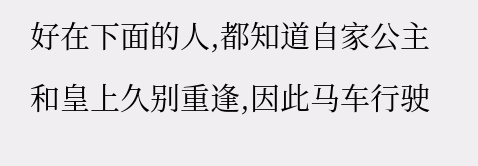好在下面的人,都知道自家公主和皇上久别重逢,因此马车行驶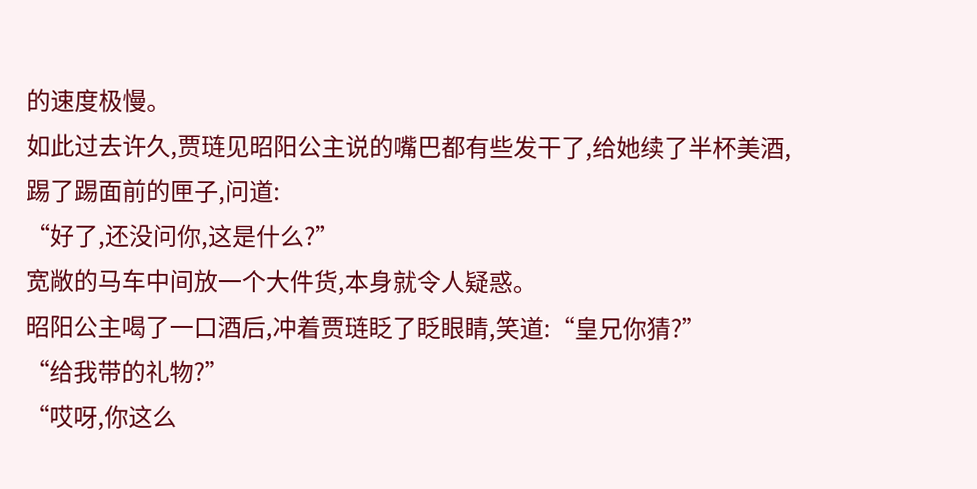的速度极慢。
如此过去许久,贾琏见昭阳公主说的嘴巴都有些发干了,给她续了半杯美酒,踢了踢面前的匣子,问道:
“好了,还没问你,这是什么?”
宽敞的马车中间放一个大件货,本身就令人疑惑。
昭阳公主喝了一口酒后,冲着贾琏眨了眨眼睛,笑道:“皇兄你猜?”
“给我带的礼物?”
“哎呀,你这么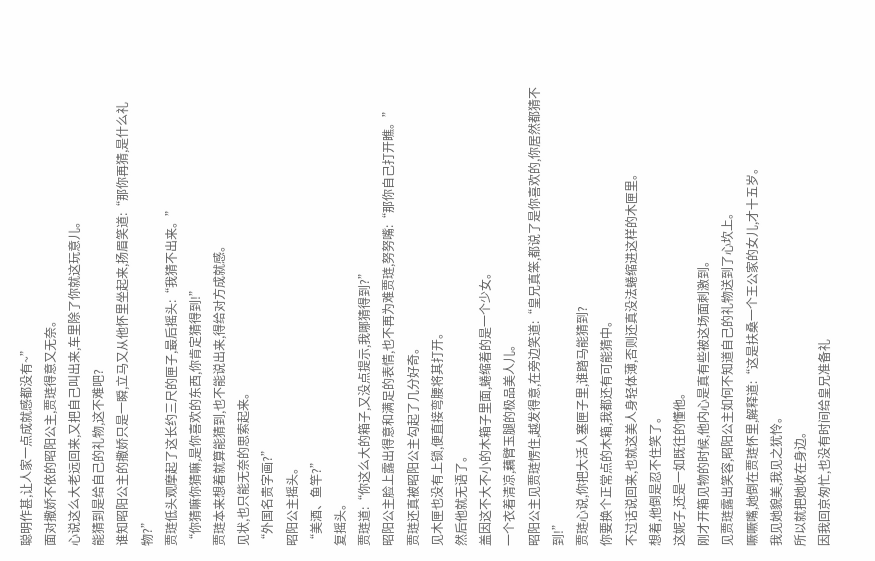聪明作甚,让人家一点成就感都没有~”
面对撒娇不依的昭阳公主,贾琏得意又无奈。
心说这么大老远回来,又把自己叫出来,车里除了你就这玩意儿。
能猜到是给自己的礼物,这不难吧?
谁知昭阳公主的撒娇只是一瞬,立马又从他怀里坐起来,扬眉笑道:“那你再猜,是什么礼物?”
贾琏低头观摩起了这长约三尺的匣子,最后摇头:“我猜不出来。”
“你猜嘛你猜嘛,是你喜欢的东西,你肯定猜得到!”
贾琏本来想着就算能猜到,也不能说出来,得给对方成就感。
见状,也只能无奈的思索起来。
“外国名贵字画?”
昭阳公主摇头。
“美酒、鱼竿?”
复摇头。
贾琏道:“你这么大的箱子,又没点提示,我哪猜得到?”
昭阳公主脸上露出得意和满足的表情,也不再为难贾琏,努努嘴:“那你自己打开瞧。”
贾琏还真被昭阳公主勾起了几分好奇。
见木匣也没有上锁,便直接弯腰将其打开。
然后他就无语了。
盖因这不大不小的木箱子里面,蜷缩着的是一个少女。
一个衣着清凉,藕臂玉腿的极品美人儿。
昭阳公主见贾琏愣住,越发得意,在旁边笑道:“皇兄真笨,都说了是你喜欢的,你居然都猜不到!”
贾琏心说,你把大活人塞匣子里,谁踏马能猜到?
你要换个正常点的木箱,我都还有可能猜中。
不过话说回来,也就这美人身轻体薄,否则还真没法蜷缩进这样的木匣里。
想着,他倒是忍不住笑了。
这妮子,还是一如既往的懂他。
刚才开箱见物的时候,他内心是真有些被这场面刺激到。
见贾琏露出笑容,昭阳公主如何不知道自己的礼物送到了心坎上。
噘噘嘴,她倒在贾琏怀里,解释道:“这是扶桑一个王公家的女儿,才十五岁。
我见她貌美,我见之犹怜。
所以就把她收在身边。
因我回京匆忙,也没有时间给皇兄准备礼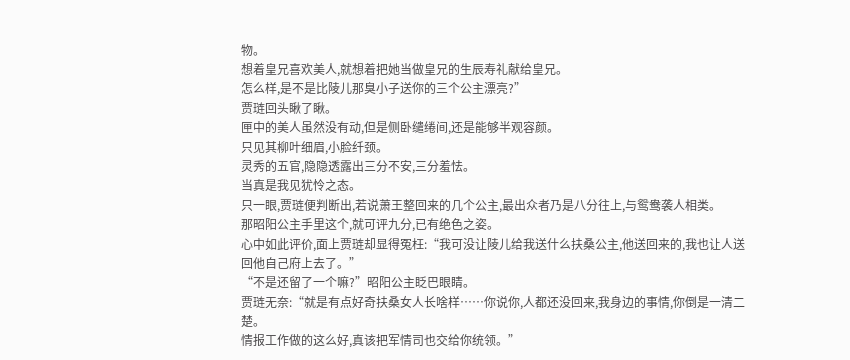物。
想着皇兄喜欢美人,就想着把她当做皇兄的生辰寿礼献给皇兄。
怎么样,是不是比陵儿那臭小子送你的三个公主漂亮?”
贾琏回头瞅了瞅。
匣中的美人虽然没有动,但是侧卧缱绻间,还是能够半观容颜。
只见其柳叶细眉,小脸纤颈。
灵秀的五官,隐隐透露出三分不安,三分羞怯。
当真是我见犹怜之态。
只一眼,贾琏便判断出,若说萧王整回来的几个公主,最出众者乃是八分往上,与鸳鸯袭人相类。
那昭阳公主手里这个,就可评九分,已有绝色之姿。
心中如此评价,面上贾琏却显得冤枉:“我可没让陵儿给我送什么扶桑公主,他送回来的,我也让人送回他自己府上去了。”
“不是还留了一个嘛?”昭阳公主眨巴眼睛。
贾琏无奈:“就是有点好奇扶桑女人长啥样……你说你,人都还没回来,我身边的事情,你倒是一清二楚。
情报工作做的这么好,真该把军情司也交给你统领。”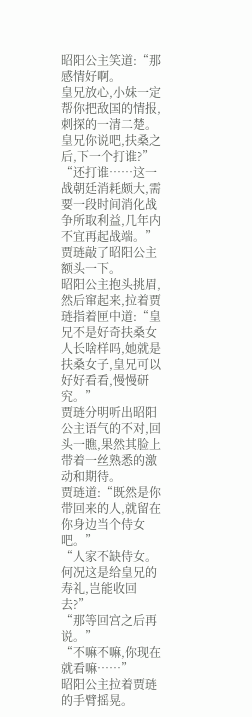昭阳公主笑道:“那感情好啊。
皇兄放心,小妹一定帮你把敌国的情报,刺探的一清二楚。
皇兄你说吧,扶桑之后,下一个打谁?”
“还打谁……这一战朝廷消耗颇大,需要一段时间消化战争所取利益,几年内不宜再起战端。”贾琏敲了昭阳公主额头一下。
昭阳公主抱头挑眉,然后窜起来,拉着贾琏指着匣中道:“皇兄不是好奇扶桑女人长啥样吗,她就是扶桑女子,皇兄可以好好看看,慢慢研究。”
贾琏分明听出昭阳公主语气的不对,回头一瞧,果然其脸上带着一丝熟悉的激动和期待。
贾琏道:“既然是你带回来的人,就留在你身边当个侍女吧。”
“人家不缺侍女。何况这是给皇兄的寿礼,岂能收回去?”
“那等回宫之后再说。”
“不嘛不嘛,你现在就看嘛……”
昭阳公主拉着贾琏的手臂摇晃。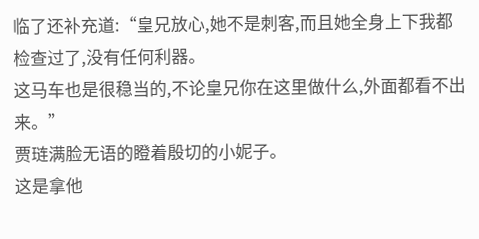临了还补充道:“皇兄放心,她不是刺客,而且她全身上下我都检查过了,没有任何利器。
这马车也是很稳当的,不论皇兄你在这里做什么,外面都看不出来。”
贾琏满脸无语的瞪着殷切的小妮子。
这是拿他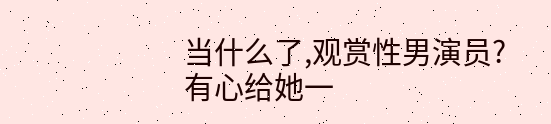当什么了,观赏性男演员?
有心给她一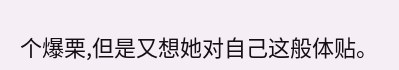个爆栗,但是又想她对自己这般体贴。